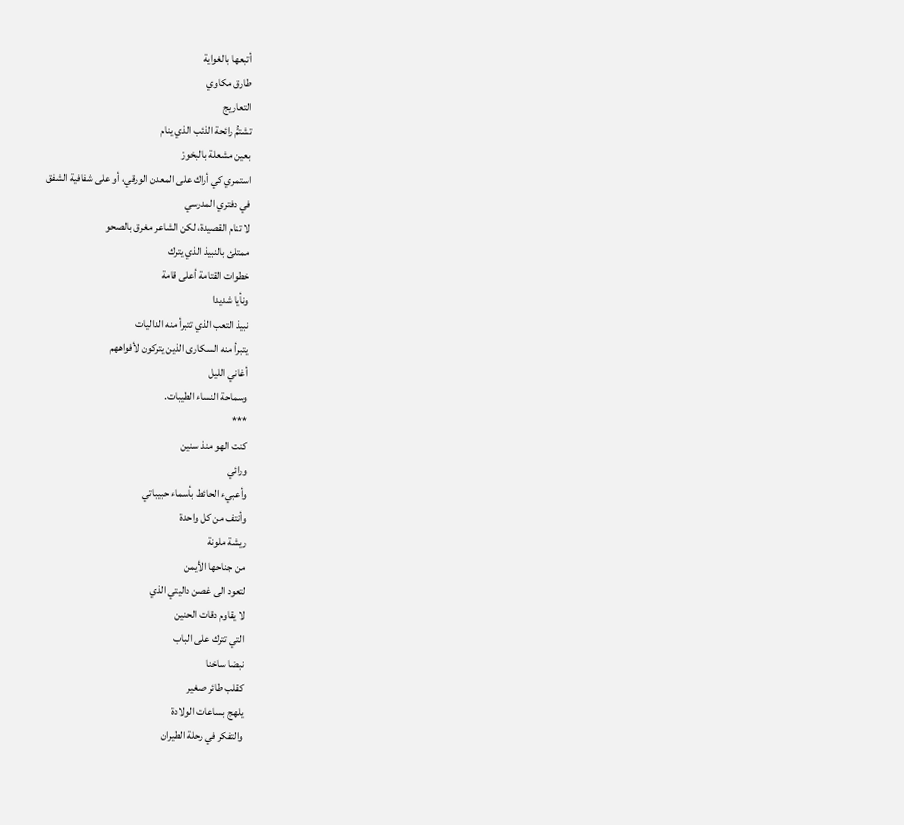أتبعها بالغواية
طارق مكاوي
التعاريج
تشتمُّ رائحة الذئب الذي ينام
بعين مشعلة بالبخورْ
استمري كي أراك على المعدن الورقي، أو على شفافية الشفق
في دفتري المدرسي
لا تنام القصيدة، لكن الشاعر مغرق بالصحو
ممتلئ بالنبيذ الذي يترك
خطوات القتامة أعلى قامة
ونأيا شديدا
نبيذ التعب الذي تتبرأ منه الداليات
يتبرأ منه السكارى الذين يتركون لأفواههم
أغاني الليل
وسماحة النساء الطيبات.
***
كنت الهو منذ سنين
ورائي
وأعبيء الحائط بأسماء حبيباتي
وأنتف من كل واحدة
ريشة ملونة
من جناحها الأيمن
لتعود الى غصن داليتي الذي
لا يقاوم دقات الحنين
التي تترك على الباب
نبضا ساخنا
كقلب طائر صغير
يلهج بساعات الولادة
والتفكر في رحلة الطيران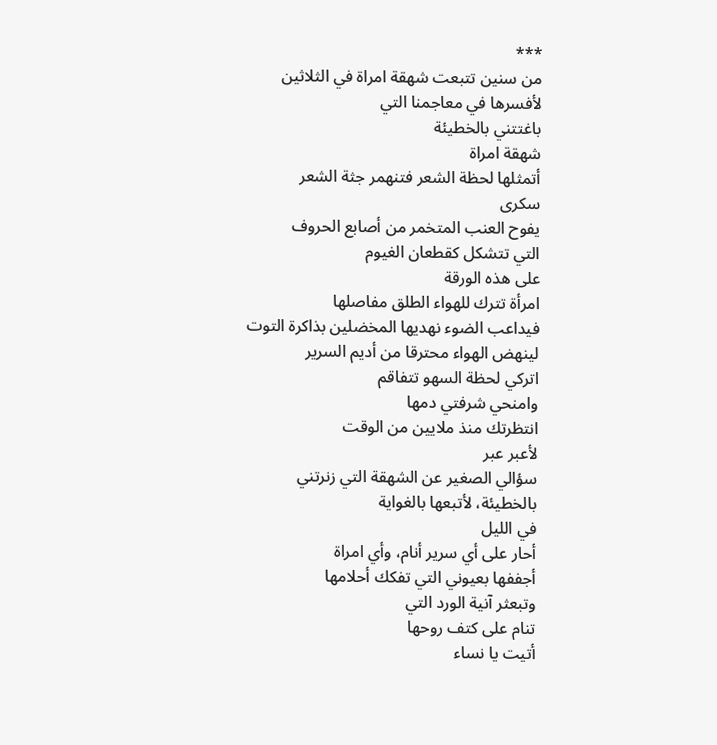***
من سنين تتبعت شهقة امراة في الثلاثين
لأفسرها في معاجمنا التي
باغتتني بالخطيئة
شهقة امراة
أتمثلها لحظة الشعر فتنهمر جثة الشعر
سكرى
يفوح العنب المتخمر من أصابع الحروف
التي تتشكل كقطعان الغيوم
على هذه الورقة
امرأة تترك للهواء الطلق مفاصلها
فيداعب الضوء نهديها المخضلين بذاكرة التوت
لينهض الهواء محترقا من أديم السرير
اتركي لحظة السهو تتفاقم
وامنحي شرفتي دمها
انتظرتك منذ ملايين من الوقت
لأعبر عبر
سؤالي الصغير عن الشهقة التي زنرتني
بالخطيئة، لأتبعها بالغواية
في الليل
أحار على أي سرير أنام، وأي امراة
أجففها بعيوني التي تفكك أحلامها
وتبعثر آنية الورد التي
تنام على كتف روحها
أتيت يا نساء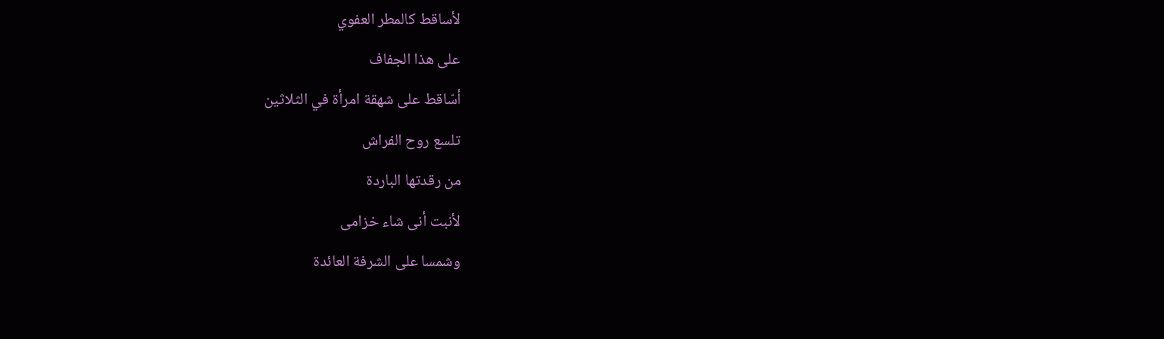لأساقط كالمطر العفوي
على هذا الجفاف
أسّاقط على شهقة امرأة في الثلاثين
تلسع روح الفراش
من رقدتها الباردة
لأنبت أنى شاء خزامى
وشمسا على الشرفة العائدة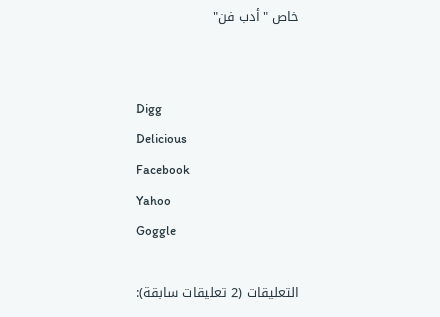خاص "أدب فن"


Digg
Delicious
Facebook
Yahoo
Goggle

التعليقات (2 تعليقات سابقة):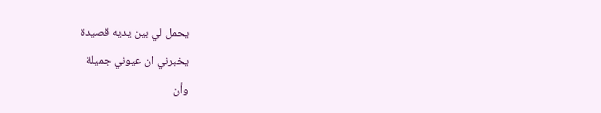يحمل لي بين يديه قصيدة
يخبرني ان عيوني جميلة
وأن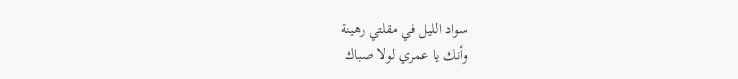سواد الليل في مقلتي رهينة
وأنك يا عمري لولا صباك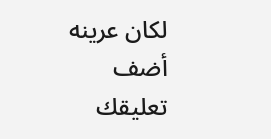لكان عرينه
أضف تعليقك